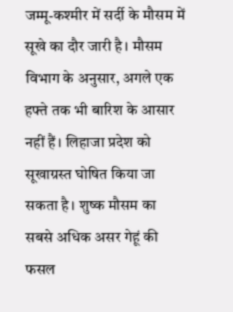जम्मू-कश्मीर में सर्दी के मौसम में सूखे का दौर जारी है। मौसम विभाग के अनुसार, अगले एक हफ्ते तक भी बारिश के आसार नहीं हैं। लिहाजा प्रदेश को सूखाग्रस्त घोषित किया जा सकता है। शुष्क मौसम का सबसे अधिक असर गेहूं की फसल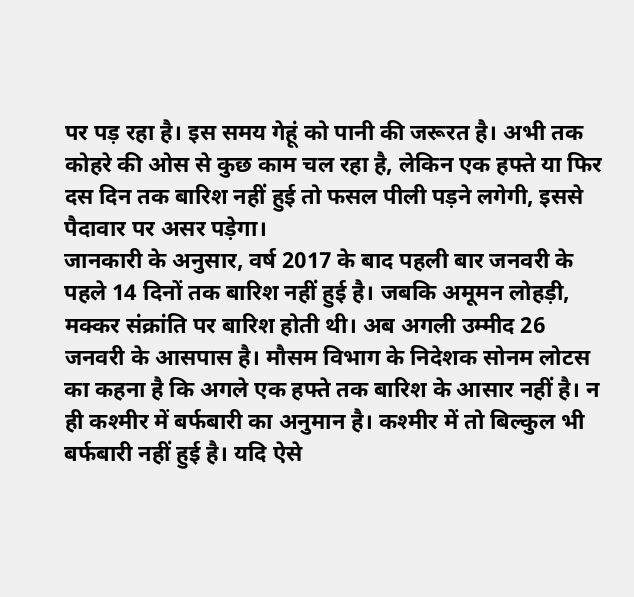पर पड़ रहा है। इस समय गेहूं को पानी की जरूरत है। अभी तक कोहरे की ओस से कुछ काम चल रहा है, लेकिन एक हफ्ते या फिर दस दिन तक बारिश नहीं हुई तो फसल पीली पड़ने लगेगी, इससे पैदावार पर असर पड़ेगा।
जानकारी के अनुसार, वर्ष 2017 के बाद पहली बार जनवरी के पहले 14 दिनों तक बारिश नहीं हुई है। जबकि अमूमन लोहड़ी, मक्कर संक्रांति पर बारिश होती थी। अब अगली उम्मीद 26 जनवरी के आसपास है। मौसम विभाग के निदेशक सोनम लोटस का कहना है कि अगले एक हफ्ते तक बारिश के आसार नहीं है। न ही कश्मीर में बर्फबारी का अनुमान है। कश्मीर में तो बिल्कुल भी बर्फबारी नहीं हुई है। यदि ऐसे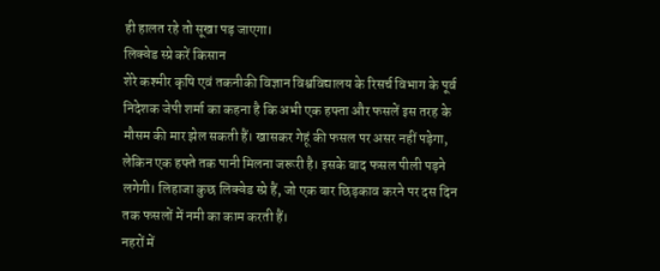ही हालत रहे तो सूखा पड़ जाएगा।
लिक्वेड स्प्रे करें किसान
शेरे कश्मीर कृषि एवं तकनीकी विज्ञान विश्वविद्यालय के रिसर्च विभाग के पूर्व निदेशक जेपी शर्मा का कहना है कि अभी एक हफ्ता और फसलें इस तरह के मौसम की मार झेल सकती हैं। खासकर गेहूं की फसल पर असर नहीं पड़ेगा, लेकिन एक हफ्ते तक पानी मिलना जरूरी है। इसके बाद फसल पीली पड़ने लगेगी। लिहाजा कुछ लिक्वेड स्प्रे हैं, जो एक बार छिड़काव करने पर दस दिन तक फसलों में नमी का काम करती हैं।
नहरों में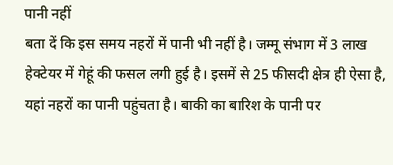पानी नहीं
बता दें कि इस समय नहरों में पानी भी नहीं है। जम्मू संभाग में 3 लाख हेक्टेयर में गेहूं की फसल लगी हुई है। इसमें से 25 फीसदी क्षेत्र ही ऐसा है, यहां नहरों का पानी पहुंचता है। बाकी का बारिश के पानी पर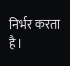निर्भर करता है।